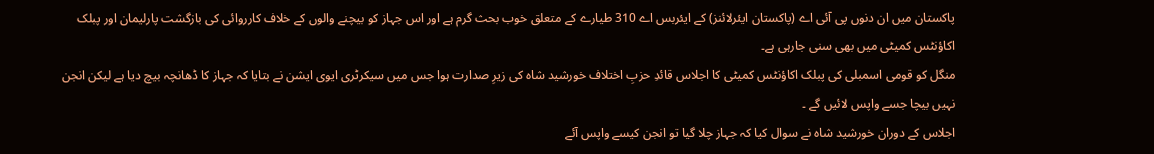پاکستان میں ان دنوں پی آئی اے (پاکستان ایئرلائنز) کے ایئربس اے 310 طیارے کے متعلق خوب بحث گرم ہے اور اس جہاز کو بیچنے والوں کے خلاف کارروائی کی بازگشت پارلیمان اور پبلک اکاؤنٹس کمیٹی میں بھی سنی جارہی ہے۔
منگل کو قومی اسمبلی کی پبلک اکاؤنٹس کمیٹی کا اجلاس قائدِ حزبِ اختلاف خورشید شاہ کی زیرِ صدارت ہوا جس میں سیکرٹری ایوی ایشن نے بتایا کہ جہاز کا ڈھانچہ بیچ دیا ہے لیکن انجن نہیں بیچا جسے واپس لائیں گے ۔
اجلاس کے دوران خورشید شاہ نے سوال کیا کہ جہاز چلا گیا تو انجن کیسے واپس آئے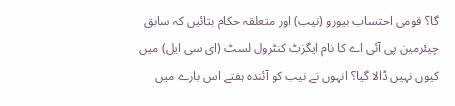گا؟ قومی احتساب بیورو (نیب) اور متعلقہ حکام بتائیں کہ سابق چیئرمین پی آئی اے کا نام ایگزٹ کنٹرول لسٹ (ای سی ایل) میں کیوں نہیں ڈالا گیا؟ انہوں نے نیب کو آئندہ ہفتے اس بارے میں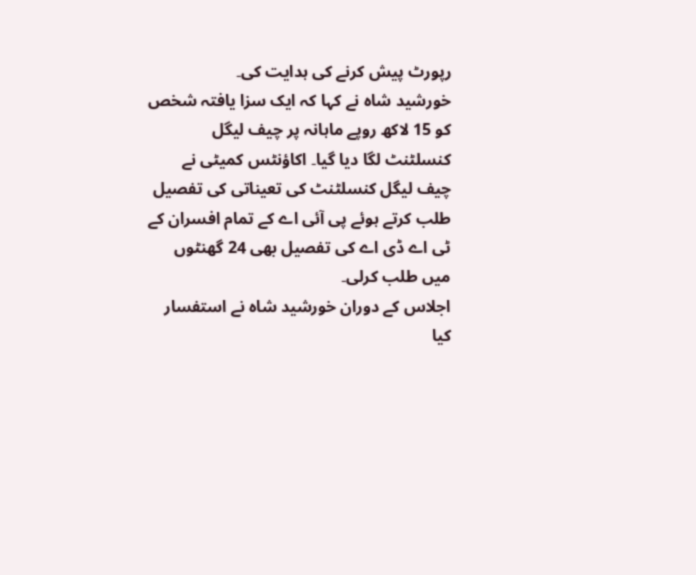رپورٹ پیش کرنے کی ہدایت کی۔
خورشید شاہ نے کہا کہ ایک سزا یافتہ شخص کو 15 لاکھ روپے ماہانہ پر چیف لیگل کنسلٹنٹ لگا دیا گیا۔ اکاؤنٹس کمیٹی نے چیف لیگل کنسلٹنٹ کی تعیناتی کی تفصیل طلب کرتے ہوئے پی آئی اے کے تمام افسران کے ٹی اے ڈی اے کی تفصیل بھی 24 گھنٹوں میں طلب کرلی۔
اجلاس کے دوران خورشید شاہ نے استفسار کیا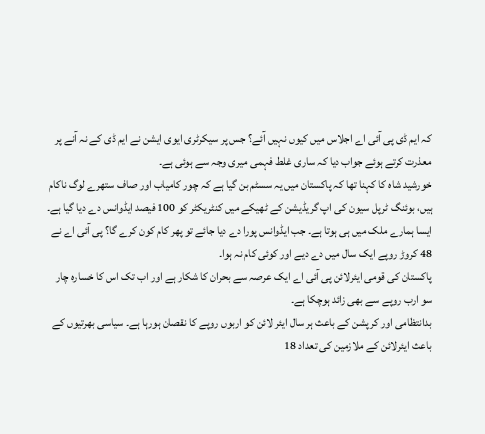کہ ایم ڈی پی آئی اے اجلاس میں کیوں نہیں آئے؟ جس پر سیکرٹری ایوی ایشن نے ایم ڈی کے نہ آنے پر معذرت کرتے ہوئے جواب دیا کہ ساری غلط فہمی میری وجہ سے ہوئی ہے۔
خورشید شاہ کا کہنا تھا کہ پاکستان میں یہ سسٹم بن گیا ہے کہ چور کامیاب اور صاف ستھرے لوگ ناکام ہیں، بوئنگ ٹرپل سیون کی اپ گریڈیشن کے ٹھیکے میں کنٹریکٹر کو 100 فیصد ایڈوانس دے دیا گیا ہے۔ ایسا ہمارے ملک میں ہی ہوتا ہے۔ جب ایڈوانس پورا دے دیا جائے تو پھر کام کون کرے گا؟ پی آئی اے نے 48 کروڑ روپے ایک سال میں دے دیے اور کوئی کام نہ ہوا۔
پاکستان کی قومی ایئرلائن پی آئی اے ایک عرصہ سے بحران کا شکار ہے اور اب تک اس کا خسارہ چار سو ارب روپے سے بھی زائد ہوچکا ہے۔
بدانتظامی اور کرپشن کے باعث ہر سال ایئر لائن کو اربوں روپے کا نقصان ہورہا ہے۔ سیاسی بھرتیوں کے باعث ایئرلائن کے ملازمین کی تعداد 18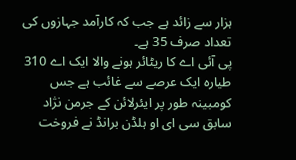ہزار سے زائد ہے جب کہ کارآمد جہازوں کی تعداد صرف 35 ہے۔
پی آئی اے کا ریٹائر ہونے والا ایک اے 310 طیارہ ایک عرصے سے غائب ہے جس کومبینہ طور پر ایئرلائن کے جرمن نژاد سابق سی ای او ہلڈن برانڈ نے فروخت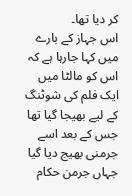کر دیا تھا۔
اس جہاز کے بارے میں کہا جارہا ہے کہ اس کو مالٹا میں ایک فلم کی شوٹنگ کے لیے بھیجا گیا تھا جس کے بعد اسے جرمنی بھیج دیا گیا جہاں جرمن حکام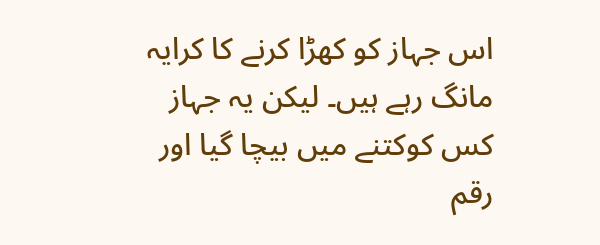اس جہاز کو کھڑا کرنے کا کرایہ مانگ رہے ہیں۔ لیکن یہ جہاز کس کوکتنے میں بیچا گیا اور رقم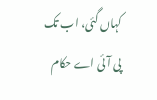کہاں گئی، اب تک پی آئی اے حکام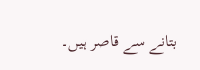بتانے سے قاصر ہیں۔